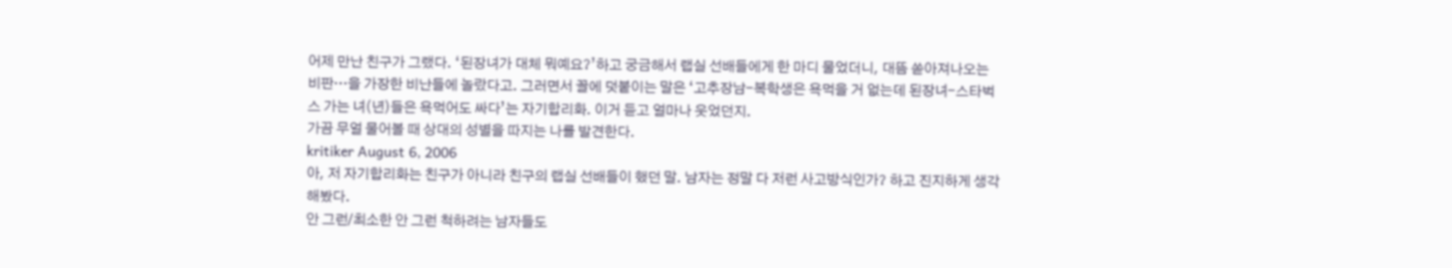어제 만난 친구가 그랬다. ‘된장녀가 대체 뭐예요?’하고 궁금해서 랩실 선배들에게 한 마디 물었더니, 대뜸 쏟아져나오는 비판…을 가장한 비난들에 놀랐다고. 그러면서 꼴에 덧붙이는 말은 ‘고추장남-복학생은 욕먹을 거 없는데 된장녀-스타벅스 가는 녀(년)들은 욕먹어도 싸다’는 자기합리화. 이거 듣고 얼마나 웃었던지.
가끔 무얼 물어볼 때 상대의 성별을 따지는 나를 발견한다.
kritiker August 6, 2006
아, 저 자기합리화는 친구가 아니라 친구의 랩실 선배들이 했던 말. 남자는 정말 다 저런 사고방식인가? 하고 진지하게 생각해봤다.
안 그런/최소한 안 그런 척하려는 남자들도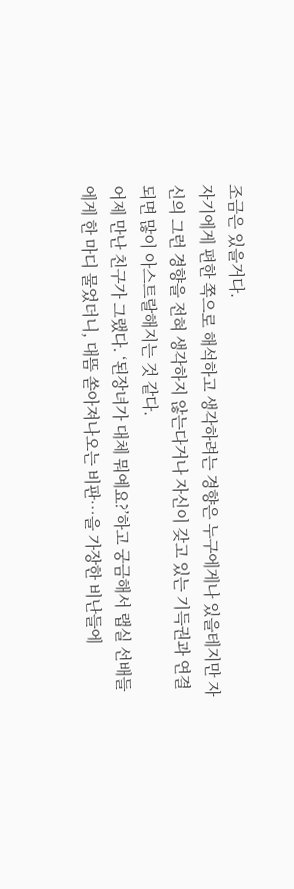조금은 있을거다.
자기에게 편한 쪽으로 해석하고 생각하려는 경향은 누구에게나 있을테지만 자신의 그런 경향을 전혀 생각하지 않는다거나 자신이 갖고 있는 기득권과 연결되면 많이 아스트랄해지는 것 같다.
어제 만난 친구가 그랬다. ‘된장녀가 대체 뭐예요?’하고 궁금해서 랩실 선배들에게 한 마디 물었더니, 대뜸 쏟아져나오는 비판…을 가장한 비난들에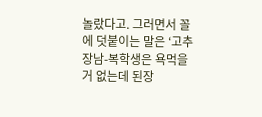놀랐다고. 그러면서 꼴에 덧붙이는 말은 ‘고추장남-복학생은 욕먹을 거 없는데 된장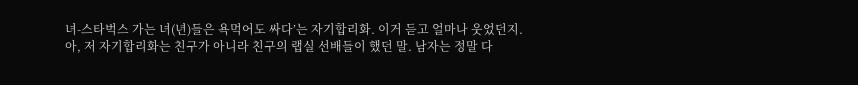녀-스타벅스 가는 녀(년)들은 욕먹어도 싸다’는 자기합리화. 이거 듣고 얼마나 웃었던지.
아, 저 자기합리화는 친구가 아니라 친구의 랩실 선배들이 했던 말. 남자는 정말 다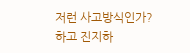저런 사고방식인가? 하고 진지하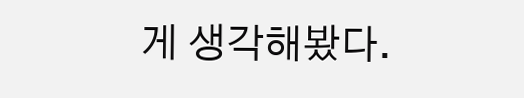게 생각해봤다.